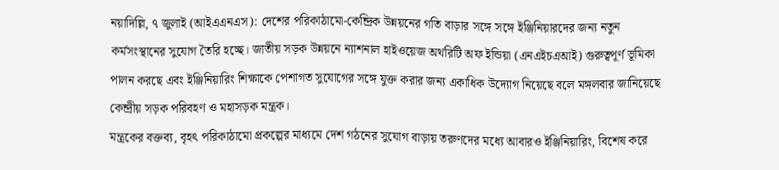নয়াদিল্লি, ৭ জুলাই (আইএএনএস): দেশের পরিকাঠামো-কেন্দ্রিক উন্নয়নের গতি বাড়ার সঙ্গে সঙ্গে ইঞ্জিনিয়ারদের জন্য নতুন কর্মসংস্থানের সুযোগ তৈরি হচ্ছে। জাতীয় সড়ক উন্নয়নে ন্যাশনাল হাইওয়েজ অথরিটি অফ ইন্ডিয়া (এনএইচএআই) গুরুত্বপূর্ণ ভূমিকা পালন করছে এবং ইঞ্জিনিয়ারিং শিক্ষাকে পেশাগত সুযোগের সঙ্গে যুক্ত করার জন্য একাধিক উদ্যোগ নিয়েছে বলে মঙ্গলবার জানিয়েছে কেন্দ্রীয় সড়ক পরিবহণ ও মহাসড়ক মন্ত্রক।
মন্ত্রকের বক্তব্য, বৃহৎ পরিকাঠামো প্রকল্পের মাধ্যমে দেশ গঠনের সুযোগ বাড়ায় তরুণদের মধ্যে আবারও ইঞ্জিনিয়ারিং, বিশেষ করে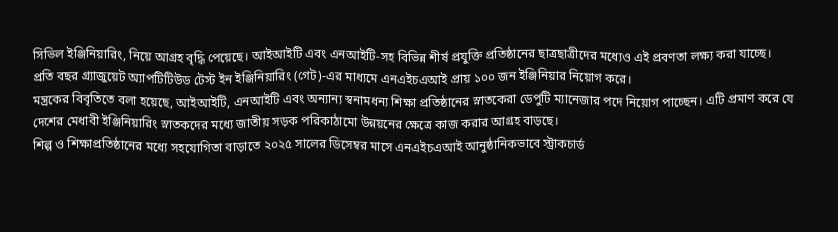সিভিল ইঞ্জিনিয়ারিং, নিয়ে আগ্রহ বৃদ্ধি পেয়েছে। আইআইটি এবং এনআইটি-সহ বিভিন্ন শীর্ষ প্রযুক্তি প্রতিষ্ঠানের ছাত্রছাত্রীদের মধ্যেও এই প্রবণতা লক্ষ্য করা যাচ্ছে।
প্রতি বছর গ্র্যাজুয়েট অ্যাপটিটিউড টেস্ট ইন ইঞ্জিনিয়ারিং (গেট)-এর মাধ্যমে এনএইচএআই প্রায় ১০০ জন ইঞ্জিনিয়ার নিয়োগ করে।
মন্ত্রকের বিবৃতিতে বলা হয়েছে, আইআইটি, এনআইটি এবং অন্যান্য স্বনামধন্য শিক্ষা প্রতিষ্ঠানের স্নাতকেরা ডেপুটি ম্যানেজার পদে নিয়োগ পাচ্ছেন। এটি প্রমাণ করে যে দেশের মেধাবী ইঞ্জিনিয়ারিং স্নাতকদের মধ্যে জাতীয় সড়ক পরিকাঠামো উন্নয়নের ক্ষেত্রে কাজ করার আগ্রহ বাড়ছে।
শিল্প ও শিক্ষাপ্রতিষ্ঠানের মধ্যে সহযোগিতা বাড়াতে ২০২৫ সালের ডিসেম্বর মাসে এনএইচএআই আনুষ্ঠানিকভাবে স্ট্রাকচার্ড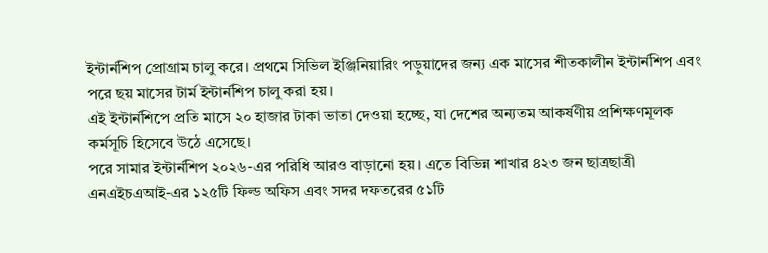ইন্টার্নশিপ প্রোগ্রাম চালু করে। প্রথমে সিভিল ইঞ্জিনিয়ারিং পড়ুয়াদের জন্য এক মাসের শীতকালীন ইন্টার্নশিপ এবং পরে ছয় মাসের টার্ম ইন্টার্নশিপ চালু করা হয়।
এই ইন্টার্নশিপে প্রতি মাসে ২০ হাজার টাকা ভাতা দেওয়া হচ্ছে, যা দেশের অন্যতম আকর্ষণীয় প্রশিক্ষণমূলক কর্মসূচি হিসেবে উঠে এসেছে।
পরে সামার ইন্টার্নশিপ ২০২৬-এর পরিধি আরও বাড়ানো হয়। এতে বিভিন্ন শাখার ৪২৩ জন ছাত্রছাত্রী এনএইচএআই-এর ১২৫টি ফিল্ড অফিস এবং সদর দফতরের ৫১টি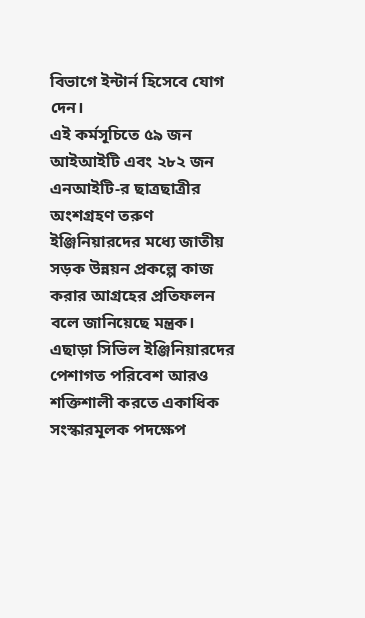বিভাগে ইন্টার্ন হিসেবে যোগ দেন।
এই কর্মসূচিতে ৫৯ জন আইআইটি এবং ২৮২ জন এনআইটি-র ছাত্রছাত্রীর অংশগ্রহণ তরুণ ইঞ্জিনিয়ারদের মধ্যে জাতীয় সড়ক উন্নয়ন প্রকল্পে কাজ করার আগ্রহের প্রতিফলন বলে জানিয়েছে মন্ত্রক।
এছাড়া সিভিল ইঞ্জিনিয়ারদের পেশাগত পরিবেশ আরও শক্তিশালী করতে একাধিক সংস্কারমূলক পদক্ষেপ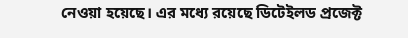নেওয়া হয়েছে। এর মধ্যে রয়েছে ডিটেইলড প্রজেক্ট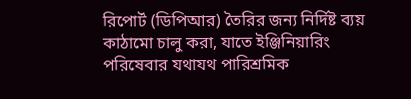রিপোর্ট (ডিপিআর) তৈরির জন্য নির্দিষ্ট ব্যয় কাঠামো চালু করা, যাতে ইঞ্জিনিয়ারিং পরিষেবার যথাযথ পারিশ্রমিক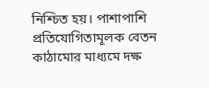নিশ্চিত হয়। পাশাপাশি প্রতিযোগিতামূলক বেতন কাঠামোর মাধ্যমে দক্ষ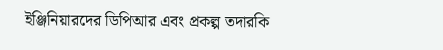ইঞ্জিনিয়ারদের ডিপিআর এবং প্রকল্প তদারকি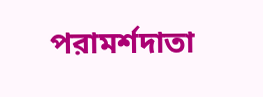পরামর্শদাতা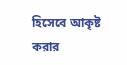হিসেবে আকৃষ্ট করার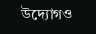উদ্যোগও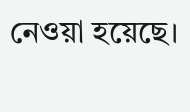নেওয়া হয়েছে।